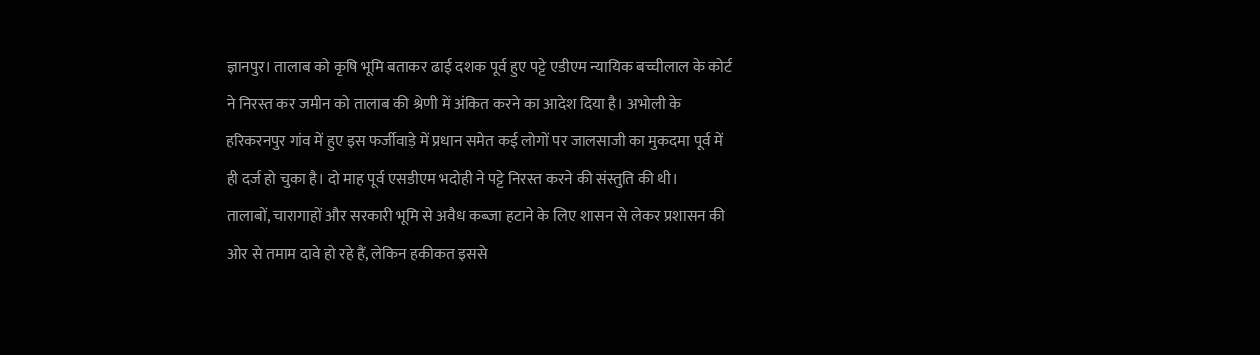ज्ञानपुर। तालाब को कृषि भूमि बताकर ढाई दशक पूर्व हुए पट्टे एडीएम न्यायिक बच्चीलाल के कोर्ट ने निरस्त कर जमीन को तालाब की श्रेणी में अंकित करने का आदेश दिया है। अभोली के हरिकरनपुर गांव में हुए इस फर्जीवाड़े में प्रधान समेत कई लोगों पर जालसाजी का मुकदमा पूर्व में ही दर्ज हो चुका है। दो माह पूर्व एसडीएम भदोही ने पट्टे निरस्त करने की संस्तुति की थी।
तालाबों, चारागाहों और सरकारी भूमि से अवैध कब्जा हटाने के लिए शासन से लेकर प्रशासन की ओर से तमाम दावे हो रहे हैं, लेकिन हकीकत इससे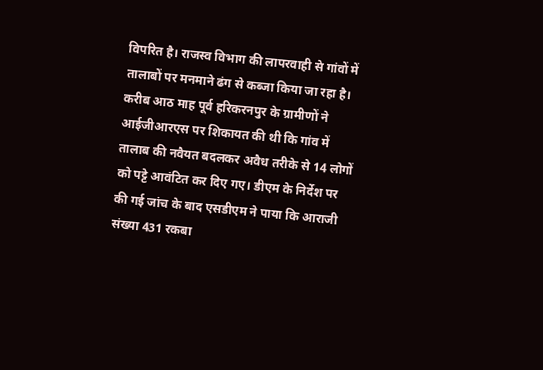विपरित है। राजस्व विभाग की लापरवाही से गांवों में तालाबों पर मनमाने ढंग से कब्जा किया जा रहा है। करीब आठ माह पूर्व हरिकरनपुर के ग्रामीणों ने आईजीआरएस पर शिकायत की थी कि गांव में तालाब की नवैयत बदलकर अवैध तरीके से 14 लोगों को पट्टे आवंटित कर दिए गए। डीएम के निर्देश पर की गई जांच के बाद एसडीएम ने पाया कि आराजी संख्या 431 रकबा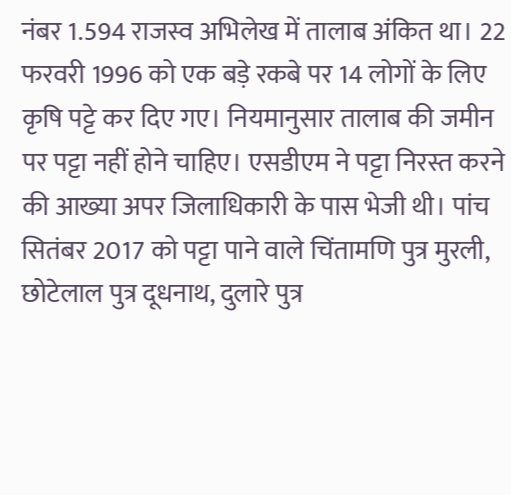नंबर 1.594 राजस्व अभिलेख में तालाब अंकित था। 22 फरवरी 1996 को एक बड़े रकबे पर 14 लोगों के लिए कृषि पट्टे कर दिए गए। नियमानुसार तालाब की जमीन पर पट्टा नहीं होने चाहिए। एसडीएम ने पट्टा निरस्त करने की आख्या अपर जिलाधिकारी के पास भेजी थी। पांच सितंबर 2017 को पट्टा पाने वाले चिंतामणि पुत्र मुरली, छोटेलाल पुत्र दूधनाथ, दुलारे पुत्र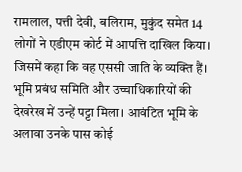रामलाल, पत्ती देवी, बलिराम, मुकुंद समेत 14 लोगों ने एडीएम कोर्ट में आपत्ति दाखिल किया। जिसमें कहा कि वह एससी जाति के व्यक्ति हैं। भूमि प्रबंध समिति और उच्चाधिकारियों की देखरेख में उन्हें पट्टा मिला। आवंटित भूमि के अलावा उनके पास कोई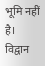भूमि नहीं है। विद्वान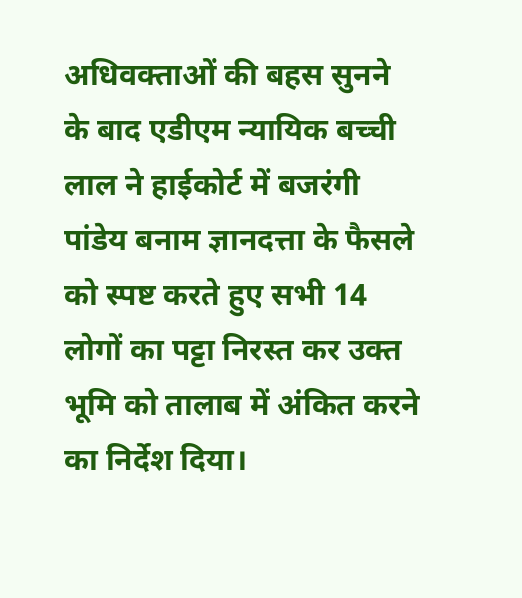अधिवक्ताओं की बहस सुनने के बाद एडीएम न्यायिक बच्ची लाल ने हाईकोर्ट में बजरंगी पांडेय बनाम ज्ञानदत्ता के फैसले को स्पष्ट करते हुए सभी 14 लोगों का पट्टा निरस्त कर उक्त भूमि को तालाब में अंकित करने का निर्देश दिया।